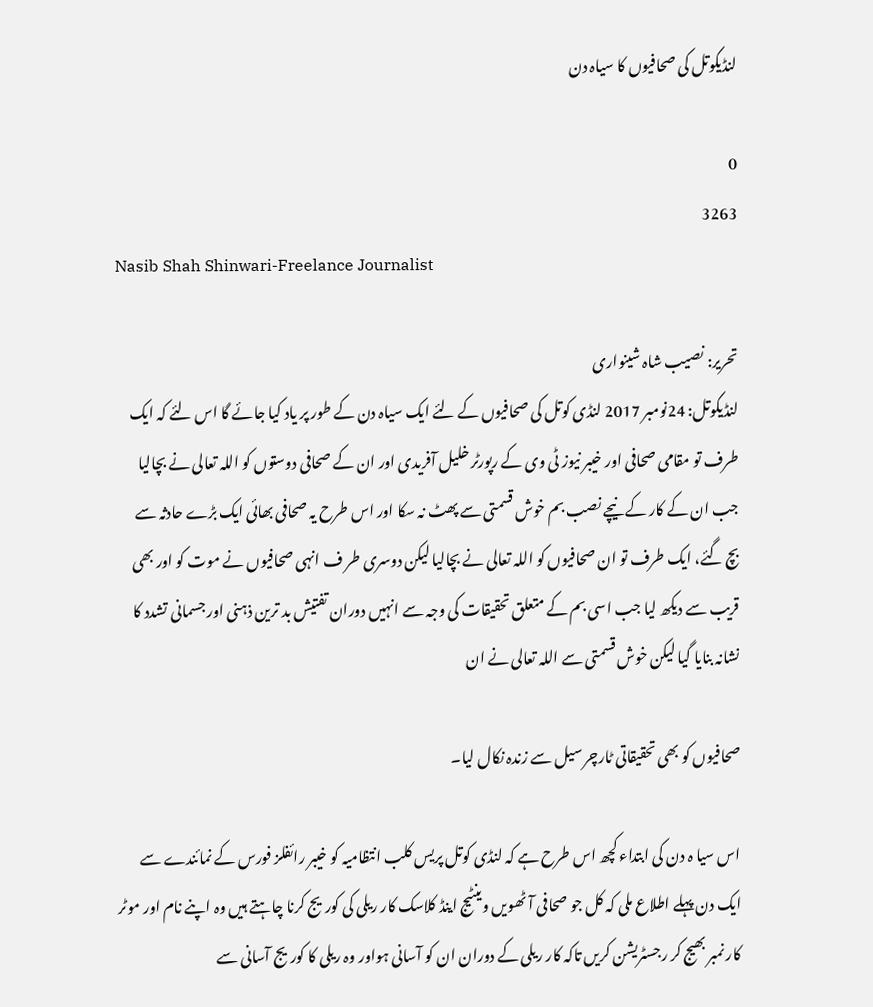لنڈیکوتل کی صحافیوں کا سیاہ دن

0
3263
Nasib Shah Shinwari-Freelance Journalist

تحریر: نصیب شاہ شینواری
لنڈیکوتل: 24نومبر 2017 لنڈی کوتل کی صحافیوں کے لئے ایک سیاہ دن کے طور پر یاد کیا جائے گا اس لئے کہ ایک طرف تو مقامی صحافی اور خیبر نیوز ٹی وی کے رپورٹر خلیل آفریدی اور ان کے صحافی دوستوں کو اللہ تعالی نے بچالیا جب ان کے کار کے نیچے نصب بم خوش قسمتی سے پھٹ نہ سکا اور اس طرح یہ صحافی بھائی ایک بڑے حادثہ سے بچ گئے، ایک طرف تو ان صحافیوں کو اللہ تعالی نے بچالیا لیکن دوسری طر ف انہی صحافیوں نے موت کو اور بھی قریب سے دیکھ لیا جب اسی بم کے متعلق تحقیقات کی وجہ سے انہیں دوران تفتیش بد ترین ذہنی اور جسمانی تشدد کا نشانہ بنایا گیا لیکن خوش قسمتی سے اللہ تعالی نے ان

صحافیوں کو بھی تحقیقاتی ٹارچر سیل سے زندہ نکال لیا۔

اس سیا ہ دن کی ابتداء کچھ اس طرح ہے کہ لنڈی کوتل پریس کلب انتظامیہ کو خیبر رائفلز فورس کے نمائندے سے ایک دن پہلے اطلاع ملی کہ کل جو صحافی آٹھویں وینٹیج اینڈ کلاسک کار ریلی کی کوریج کرنا چاہتے ہیں وہ اپنے نام اور موٹر کار نمبر بھیج کر رجسٹریشن کریں تاکہ کار ریلی کے دوران ان کو آسانی ہواور وہ ریلی کا کوریج آسانی سے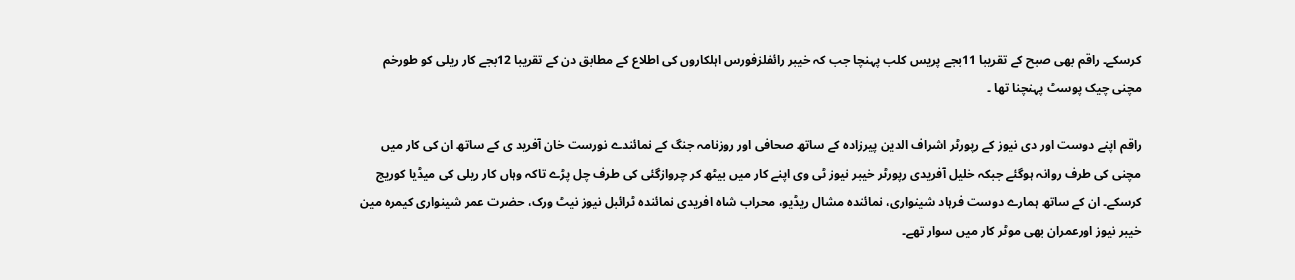کرسکے۔ راقم بھی صبح کے تقریبا 11بجے پریس کلب پہنچا جب کہ خیبر رائفلزفورس اہلکاروں کی اطلاع کے مطابق دن کے تقریبا 12بجے کار ریلی کو طورخم مچنی چیک پوسٹ پہنچنا تھا ۔

راقم اپنے دوست اور دی نیوز کے رپورٹر اشراف الدین پیرزادہ کے ساتھ صحافی اور روزنامہ جنگ کے نمائندے نورست خان آفرید ی کے ساتھ ان کی کار میں مچنی کی طرف روانہ ہوگئے جبکہ خلیل آفریدی رپورٹر خیبر نیوز ٹی وی اپنے کار میں بیٹھ کر چروازگئی کی طرف چل پڑے تاکہ وہاں کار ریلی کی میڈیا کوریج کرسکے۔ ان کے ساتھ ہمارے دوست فرہاد شینواری، نمائندہ مشال ریڈیو، محراب شاہ افریدی نمائندہ ٹرائبل نیوز نیٹ ورک، حضرت عمر شینواری کیمرہ مین خیبر نیوز اورعمران بھی موٹر کار میں سوار تھے۔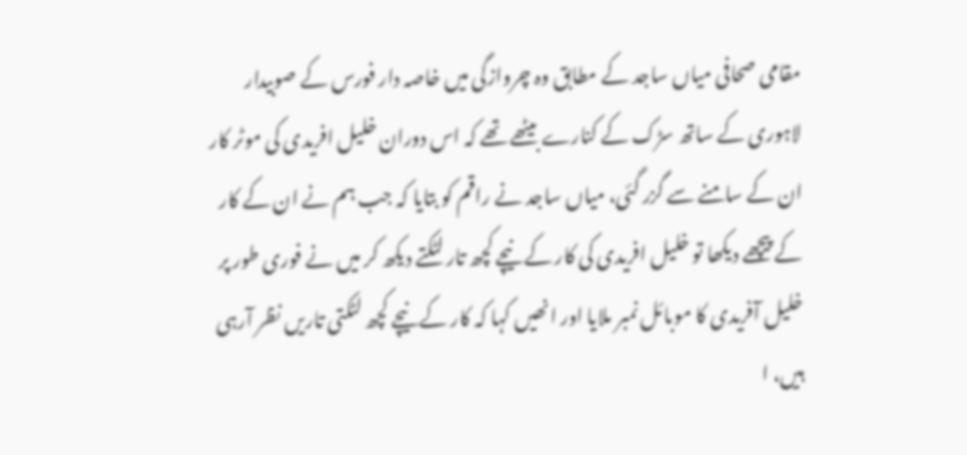مقامی صحافی میاں ساجد کے مطابق وہ چروازگی میں خاصہ دار فورس کے صوبیدار لاہوری کے ساتھ سڑک کے کنارے بیٹھے تھے کہ اس دوران خلیل افریدی کی موٹر کار ان کے سامنے سے گزر گئی، میاں ساجد نے راقم کو بتایا کہ جب ہم نے ان کے کار کے پیچھے دیکھا تو خلیل افریدی کی کار کے نیچے کچھ تار لٹکتے دیکھ کر میں نے فوری طور پر خلیل آفریدی کا موبائل نمبر ملایا اور انھیں کہا کہ کار کے نیچے کچھ لٹکتی تاریں نظر آرہی ہیں، ا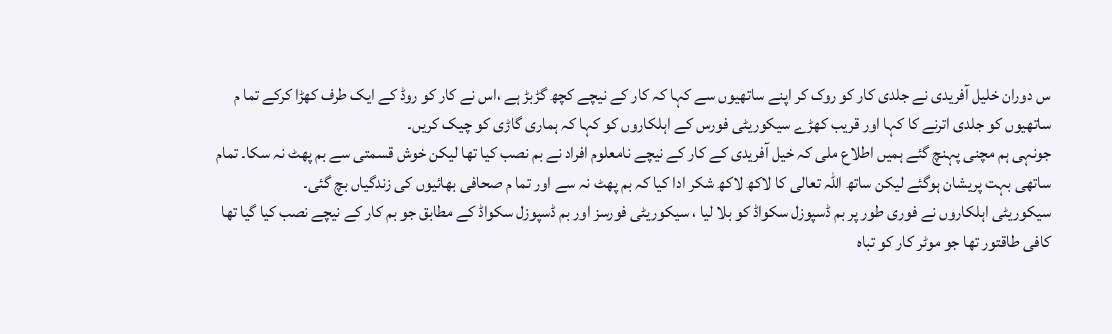س دوران خلیل آفریدی نے جلدی کار کو روک کر اپنے ساتھیوں سے کہا کہ کار کے نیچے کچھ گڑبڑ ہے ،اس نے کار کو روڈ کے ایک طرف کھڑا کرکے تما م ساتھیوں کو جلدی اترنے کا کہا اور قریب کھڑے سیکوریٹی فورس کے اہلکاروں کو کہا کہ ہماری گاڑی کو چیک کریں۔
جونہی ہم مچنی پہنچ گئے ہمیں اطلاع ملی کہ خیل آفریدی کے کار کے نیچے نامعلوم افراد نے بم نصب کیا تھا لیکن خوش قسمتی سے بم پھٹ نہ سکا۔ تمام ساتھی بہت پریشان ہوگئے لیکن ساتھ اللہ تعالی کا لاکھ لاکھ شکر ادا کیا کہ بم پھٹ نہ سے اور تما م صحافی بھائیوں کی زندگیاں بچ گئی۔
سیکوریٹی اہلکاروں نے فوری طور پر بم ڈسپوزل سکواڈ کو بلا لیا ، سیکوریٹی فورسز اور بم ڈسپوزل سکواڈ کے مطابق جو بم کار کے نیچے نصب کیا گیا تھا کافی طاقتور تھا جو موٹر کار کو تباہ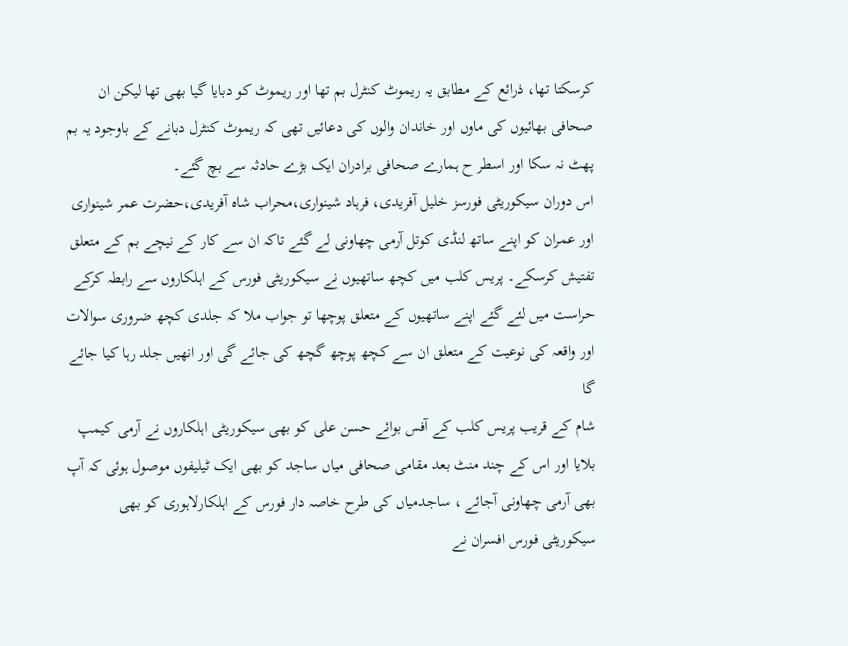کرسکتا تھا، ذرائع کے مطابق یہ ریموٹ کنٹرل بم تھا اور ریموٹ کو دبایا گیا بھی تھا لیکن ان صحافی بھائیوں کی ماوں اور خاندان والوں کی دعائیں تھی کہ ریموٹ کنٹرل دبانے کے باوجود یہ بم پھٹ نہ سکا اور اسطر ح ہمارے صحافی برادران ایک بڑے حادثہ سے بچ گئے۔
اس دوران سیکوریٹی فورسز خلیل آفریدی، فرہاد شینواری،محراب شاہ آفریدی،حضرت عمر شینواری اور عمران کو اپنے ساتھ لنڈی کوتل آرمی چھاونی لے گئے تاکہ ان سے کار کے نیچے بم کے متعلق تفتیش کرسکے۔ پریس کلب میں کچھ ساتھیوں نے سیکوریٹی فورس کے اہلکاروں سے رابطہ کرکے حراست میں لئے گئے اپنے ساتھیوں کے متعلق پوچھا تو جواب ملا کہ جلدی کچھ ضروری سوالات اور واقعہ کی نوعیت کے متعلق ان سے کچھ پوچھ گچھ کی جائے گی اور انھیں جلد رہا کیا جائے گا
شام کے قریب پریس کلب کے آفس بوائے حسن علی کو بھی سیکوریٹی اہلکاروں نے آرمی کیمپ بلایا اور اس کے چند منٹ بعد مقامی صحافی میاں ساجد کو بھی ایک ٹیلیفوں موصول ہوئی کہ آپ بھی آرمی چھاونی آجائے ، ساجدمیاں کی طرح خاصہ دار فورس کے اہلکارلاہوری کو بھی سیکوریٹی فورس افسران نے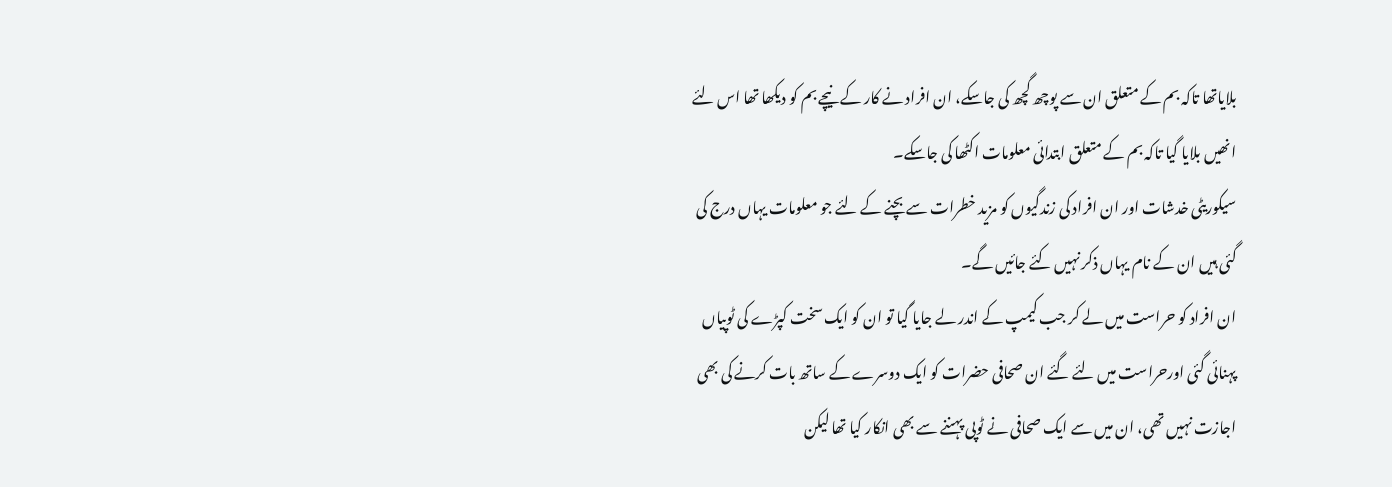بلایاتھا تاکہ بم کے متعلق ان سے پوچھ گچھ کی جاسکے، ان افراد نے کار کے نیچے بم کو دیکھا تھا اس لئے انھیں بلایا گیا تاکہ بم کے متعلق ابتدائی معلومات اکٹھا کی جاسکے۔
سیکوریٹی خدشات اور ان افراد کی زندگیوں کو مزید خطرات سے بچنے کے لئے جو معلومات یہاں درج کی گئی ہیں ان کے نام یہاں ذکر نہیں کئے جائیں گے۔
ان افراد کو حراست میں لے کر جب کیمپ کے اندر لے جایا گیا تو ان کو ایک سخت کپڑے کی ٹوپیاں پہنائی گئی اورحراست میں لئے گئے ان صحافی حضرات کو ایک دوسرے کے ساتھ بات کرنے کی بھی اجازت نہیں تھی، ان میں سے ایک صحافی نے ٹوپی پہننے سے بھی انکار کیا تھا لیکن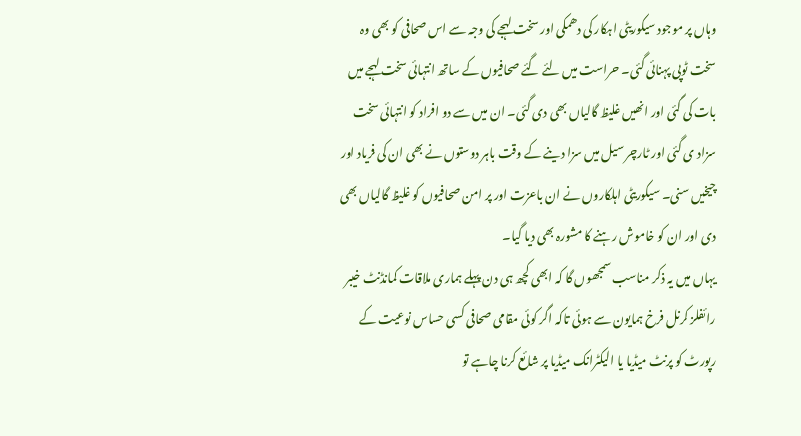وہاں پر موجود سیکوریٹی اہکار کی دھمکی اور سخت لہجے کی وجہ سے اس صحافی کو بھی وہ سخت ٹوپی پہنائی گئی۔ حراست میں لئے گئے صحافیوں کے ساتھ انتہائی سخت لہجے میں بات کی گئی اور انھیں غلیظ گالیاں بھی دی گئی۔ ان میں سے دو افراد کو انتہائی سخت سزاد ی گئی اور ٹارچر سیل میں سزا دینے کے وقت باہر دوستوں نے بھی ان کی فریاد اور چیخیں سنی۔ سیکوریٹی اہلکاروں نے ان باعزت اور پر امن صحافیوں کو غلیظ گالیاں بھی دی اور ان کو خاموش رہنے کا مشورہ بھی دیا گیا۔
یہاں میں یہ ذکر مناسب سمجھوں گا کہ ابھی کچھ ہی دن پہلے ہماری ملاقات کمانڈنٹ خیبر رائفلز کرنل فرخ ہمایون سے ہوئی تاکہ اگر کوئی مقامی صحافی کسی حساس نوعیت کے رپورٹ کو پرنٹ میڈیا یا الیکٹرانک میڈیا پر شائع کرنا چاہے تو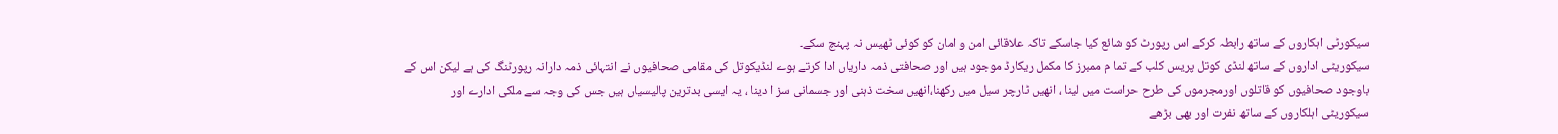سیکورٹی اہکاروں کے ساتھ رابطہ کرکے اس رپورٹ کو شائع کیا جاسکے تاکہ علاقائی امن و امان کو کوئی ٹھیس نہ پہنچ سکے۔
سیکوریٹی اداروں کے ساتھ لنڈی کوتل پریس کلب کے تما م ممبرز کا مکمل ریکارڈ موجود ہیں اور صحافتی ذمہ داریاں ادا کرتے ہوے لنڈیکوتل کی مقامی صحافیوں نے انتہائی ذمہ دارانہ رپورٹنگ کی ہے لیکن اس کے باوجود صحافیوں کو قاتلوں اورمجرموں کی طرح حراست میں لینا ، انھیں ٹارچر سیل میں رکھنا،انھیں سخت ذہنی اور جسمانی سز ا دینا ، یہ ایسی بدترین پالیسیاں ہیں جس کی وجہ سے ملکی ادارے اور سیکوریٹی اہلکاروں کے ساتھ نفرت اور بھی بڑھے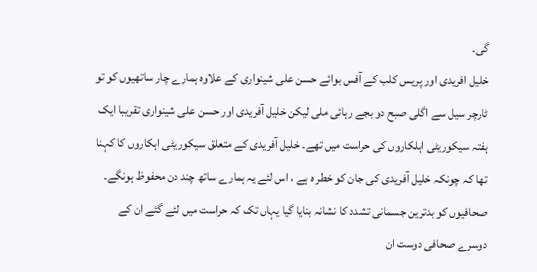گی۔
خلیل افریدی اور پریس کلب کے آفس بوائے حسن علی شینواری کے علاوہ ہمارے چار ساتھیوں کو تو ٹارچر سیل سے اگلی صبح دو بجے رہائی ملی لیکن خلیل آفریدی اور حسن علی شینواری تقریبا ایک ہفتہ سیکوریٹی اہلکاروں کی حراست میں تھے۔ خلیل آفریدی کے متعلق سیکوریٹی اہکاروں کا کہنا تھا کہ چونکہ خلیل آفریدی کی جان کو خطر ہ ہے ، اس لئے یہ ہمارے ساتھ چند دن محفوظ ہونگے۔
صحافیوں کو بدترین جسمانی تشدد کا نشانہ بنایا گیا یہاں تک کہ حراست میں لئے گئے ان کے دوسرے صحافی دوست ان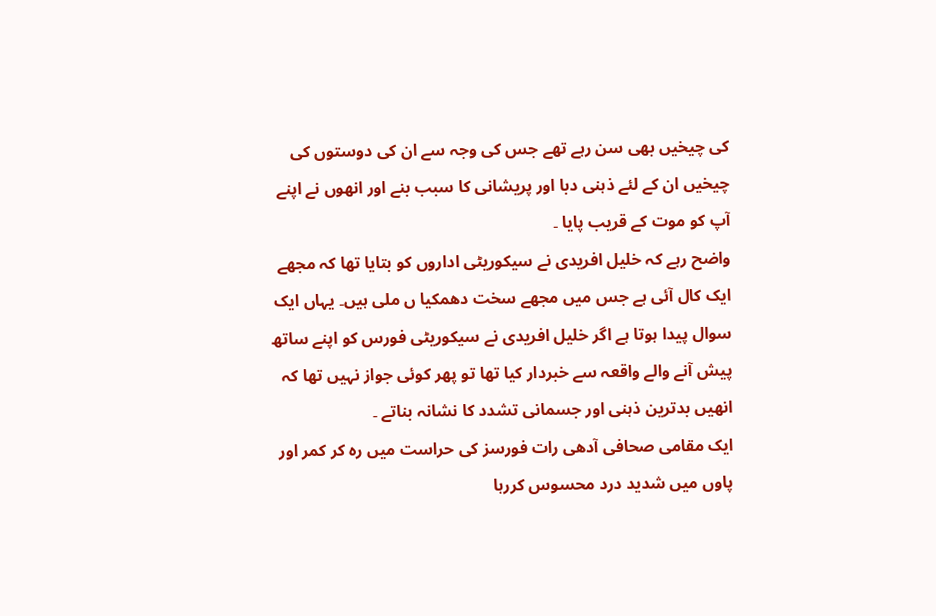کی چیخیں بھی سن رہے تھے جس کی وجہ سے ان کی دوستوں کی چیخیں ان کے لئے ذہنی دبا اور پریشانی کا سبب بنے اور انھوں نے اپنے آپ کو موت کے قریب پایا ۔
واضح رہے کہ خلیل افریدی نے سیکوریٹی اداروں کو بتایا تھا کہ مجھے ایک کال آئی ہے جس میں مجھے سخت دھمکیا ں ملی ہیں۔ یہاں ایک سوال پیدا ہوتا ہے اگر خلیل افریدی نے سیکوریٹی فورس کو اپنے ساتھ پیش آنے والے واقعہ سے خبردار کیا تھا تو پھر کوئی جواز نہیں تھا کہ انھیں بدترین ذہنی اور جسمانی تشدد کا نشانہ بناتے ۔
ایک مقامی صحافی آدھی رات فورسز کی حراست میں رہ کر کمر اور پاوں میں شدید درد محسوس کررہا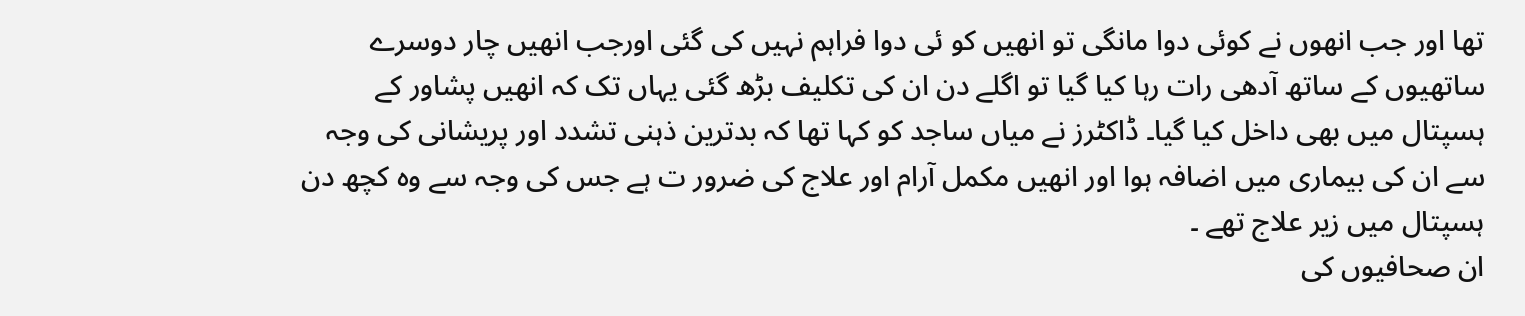تھا اور جب انھوں نے کوئی دوا مانگی تو انھیں کو ئی دوا فراہم نہیں کی گئی اورجب انھیں چار دوسرے ساتھیوں کے ساتھ آدھی رات رہا کیا گیا تو اگلے دن ان کی تکلیف بڑھ گئی یہاں تک کہ انھیں پشاور کے ہسپتال میں بھی داخل کیا گیا۔ ڈاکٹرز نے میاں ساجد کو کہا تھا کہ بدترین ذہنی تشدد اور پریشانی کی وجہ سے ان کی بیماری میں اضافہ ہوا اور انھیں مکمل آرام اور علاج کی ضرور ت ہے جس کی وجہ سے وہ کچھ دن ہسپتال میں زیر علاج تھے ۔
ان صحافیوں کی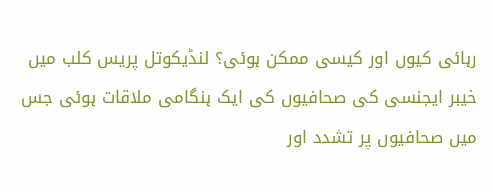رہائی کیوں اور کیسی ممکن ہوئی؟ لنڈیکوتل پریس کلب میں خیبر ایجنسی کی صحافیوں کی ایک ہنگامی ملاقات ہوئی جس میں صحافیوں پر تشدد اور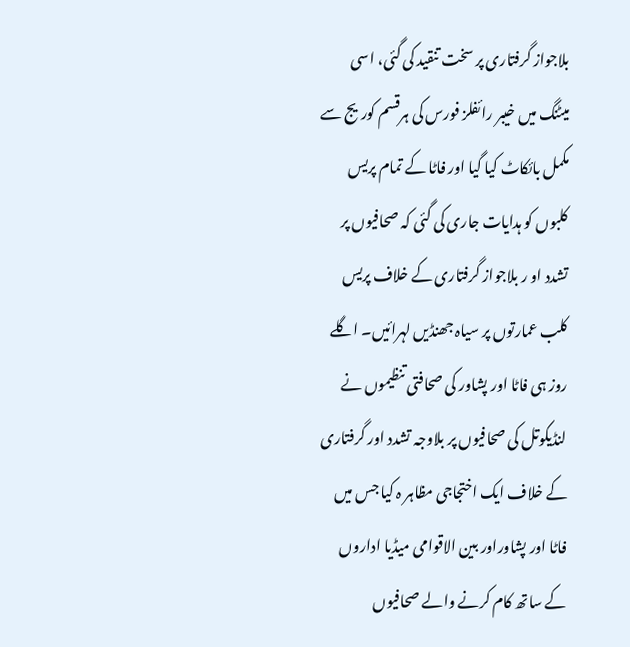بلاجواز گرفتاری پر سخت تنقید کی گئی، اسی میٹنگ میں خیبر رائفلز فورس کی ہرقسم کوریج سے مکمل بائکاٹ کیا گیا اور فاٹا کے تمام پریس کلبوں کو ہدایات جاری کی گئی کہ صحافیوں پر تشدد او ر بلاجواز گرفتاری کے خلاف پریس کلب عمارتوں پر سیاہ جھنڈیں لہرائیں۔ اگلے روز ہی فاٹا اور پشاور کی صحافتی تنظیموں نے لنڈیکوتل کی صحافیوں پر بلاوجہ تشدد اور گرفتاری کے خلاف ایک اختجاجی مظاہر ہ کیا جس میں فاٹا اور پشاوراور بین الاقوامی میڈیا اداروں کے ساتھ کام کرنے والے صحافیوں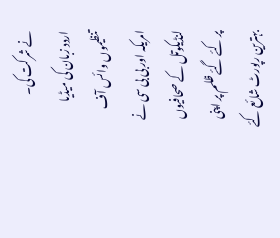نے شرکت کی۔
اردد زبان کی میڈیا تنظیموں وائس آف امریکہ اور بی بی سی نے لنڈیکوتل کے صحافیوں پر کئے گئے ظلم پر اپنی بہترین رپورٹ شائع کئے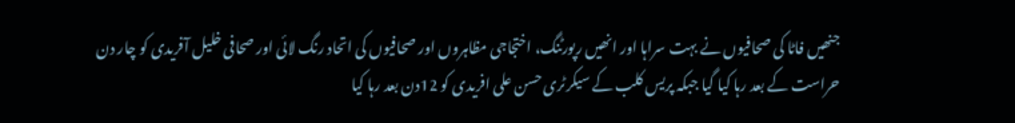جنھیں فاٹا کی صحافیوں نے بہت سراہا اور انھیں رپورٹنگ، اختجاجی مظاہروں اور صحافیوں کی اتحاد رنگ لائی اور صحافی خلیل آفریدی کو چار دن حراست کے بعد رہا کیا گیا جبکہ پریس کلب کے سیکرٹری حسن علی افریدی کو 12دن بعد رہا کیا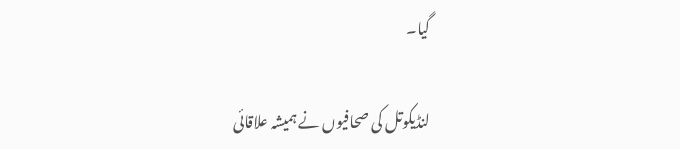گیا۔

لنڈیکوتل کی صحافیوں نے ہمیشہ علاقائی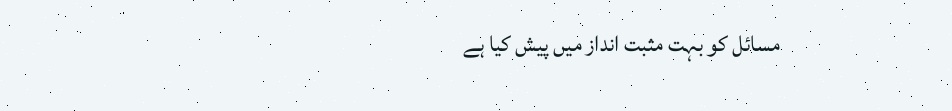مسائل کو بہت مثبت انداز میں پیش کیا ہے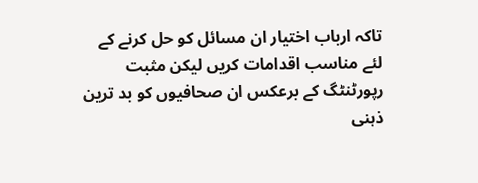تاکہ ارباب اختیار ان مسائل کو حل کرنے کے لئے مناسب اقدامات کریں لیکن مثبت رپورٹنٹگ کے برعکس ان صحافیوں کو بد ترین ذہنی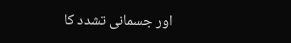اور جسمانی تشدد کا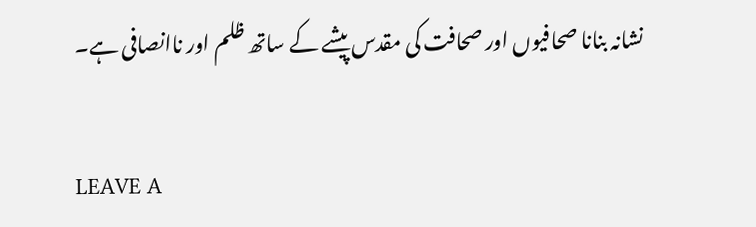نشانہ بنانا صحافیوں اور صحافت کی مقدس پیشے کے ساتھ ظلم اور ناانصافی ہے۔

LEAVE A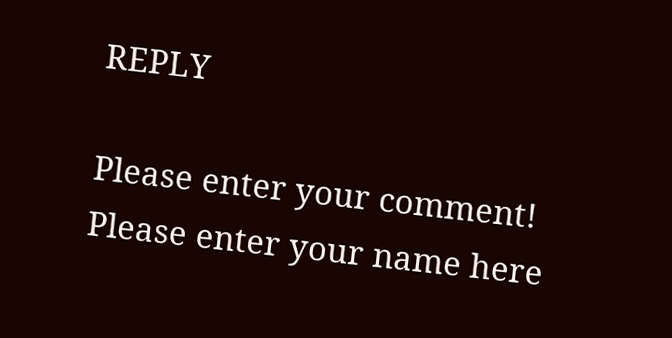REPLY

Please enter your comment!
Please enter your name here